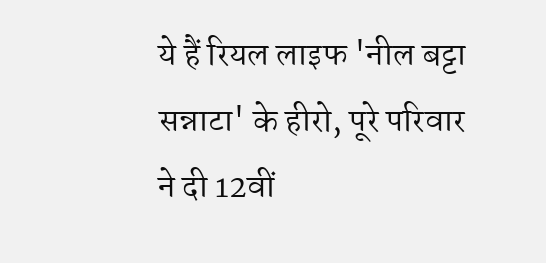ये हैं रियल लाइफ 'नील बट्टा सन्नाटा' के हीरो, पूरे परिवार ने दी 12वीं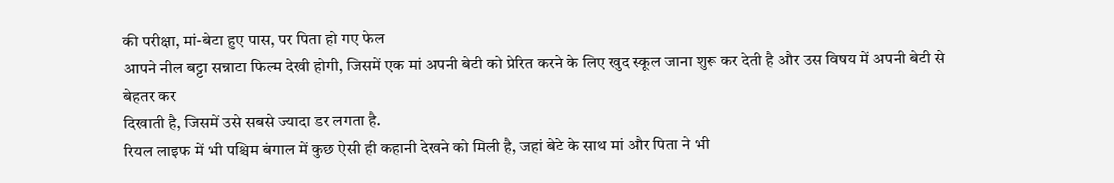की परीक्षा, मां-बेटा हुए पास, पर पिता हो गए फेल
आपने नील बट्टा सन्नाटा फिल्म देखी होगी, जिसमें एक मां अपनी बेटी को प्रेरित करने के लिए खुद स्कूल जाना शुरू कर देती है और उस विषय में अपनी बेटी से बेहतर कर
दिखाती है, जिसमें उसे सबसे ज्यादा डर लगता है.
रियल लाइफ में भी पश्चिम बंगाल में कुछ ऐसी ही कहानी देखने को मिली है, जहां बेटे के साथ मां और पिता ने भी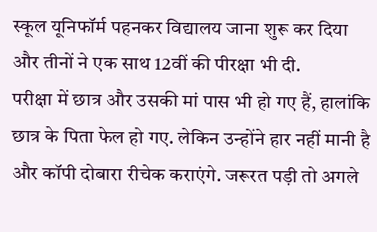स्कूल यूनिफॉर्म पहनकर विद्यालय जाना शुरू कर दिया और तीनों ने एक साथ 12वीं की पीरक्षा भी दी.
परीक्षा में छात्र और उसकी मां पास भी हो गए हैं, हालांकि छात्र के पिता फेल हो गए. लेकिन उन्होंने हार नहीं मानी है और कॉपी दोबारा रीचेक कराएंगे. जरूरत पड़ी तो अगले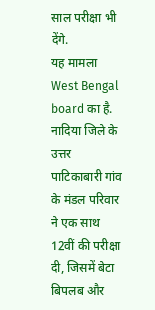साल परीक्षा भी देंगे.
यह मामला West Bengal board का है. नादिया जिले के उत्तर पाटिकाबारी गांव के मंडल परिवार ने एक साथ 12वीं की परीक्षा दी, जिसमें बेटा बिपलब और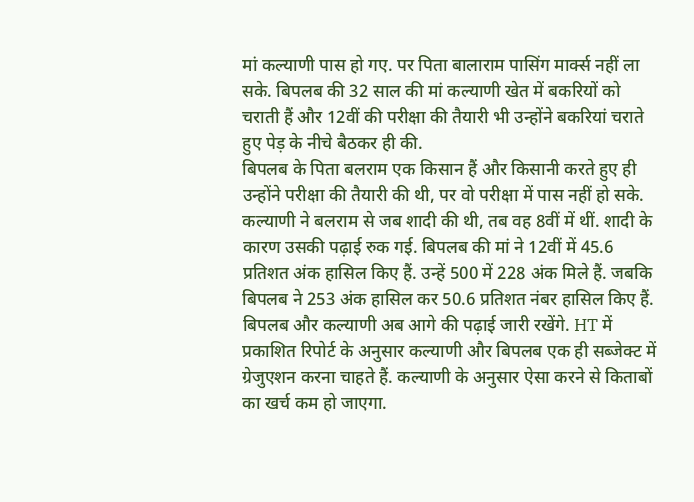मां कल्याणी पास हो गए. पर पिता बालाराम पासिंग मार्क्स नहीं ला सके. बिपलब की 32 साल की मां कल्याणी खेत में बकरियों को चराती हैं और 12वीं की परीक्षा की तैयारी भी उन्होंने बकरियां चराते हुए पेड़ के नीचे बैठकर ही की.
बिपलब के पिता बलराम एक किसान हैं और किसानी करते हुए ही उन्होंने परीक्षा की तैयारी की थी, पर वो परीक्षा में पास नहीं हो सके.
कल्याणी ने बलराम से जब शादी की थी, तब वह 8वीं में थीं. शादी के कारण उसकी पढ़ाई रुक गई. बिपलब की मां ने 12वीं में 45.6 प्रतिशत अंक हासिल किए हैं. उन्हें 500 में 228 अंक मिले हैं. जबकि बिपलब ने 253 अंक हासिल कर 50.6 प्रतिशत नंबर हासिल किए हैं.
बिपलब और कल्याणी अब आगे की पढ़ाई जारी रखेंगे. HT में प्रकाशित रिपोर्ट के अनुसार कल्याणी और बिपलब एक ही सब्जेक्ट में ग्रेजुएशन करना चाहते हैं. कल्याणी के अनुसार ऐसा करने से किताबों का खर्च कम हो जाएगा.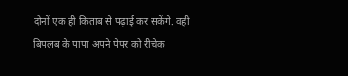दोनों एक ही किताब से पढ़ाई कर सकेंगे. वही बिपलब के पापा अपने पेपर को रीचेक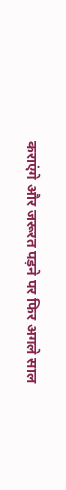कराएंगे और जरूरत पड़ने पर फिर अगले साल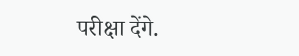परीक्षा देंगे.